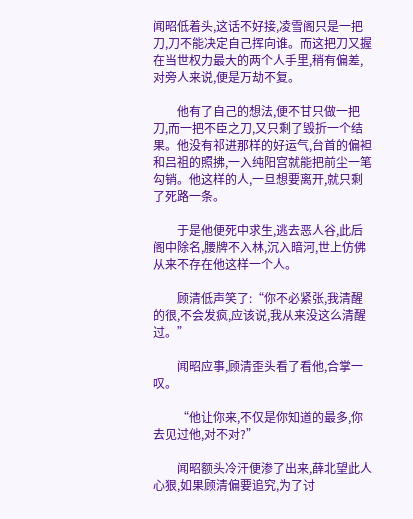闻昭低着头,这话不好接,凌雪阁只是一把刀,刀不能决定自己挥向谁。而这把刀又握在当世权力最大的两个人手里,稍有偏差,对旁人来说,便是万劫不复。

        他有了自己的想法,便不甘只做一把刀,而一把不臣之刀,又只剩了毁折一个结果。他没有祁进那样的好运气,台首的偏袒和吕祖的照拂,一入纯阳宫就能把前尘一笔勾销。他这样的人,一旦想要离开,就只剩了死路一条。

        于是他便死中求生,逃去恶人谷,此后阁中除名,腰牌不入林,沉入暗河,世上仿佛从来不存在他这样一个人。

        顾清低声笑了:“你不必紧张,我清醒的很,不会发疯,应该说,我从来没这么清醒过。”

        闻昭应事,顾清歪头看了看他,合掌一叹。

        “他让你来,不仅是你知道的最多,你去见过他,对不对?”

        闻昭额头冷汗便渗了出来,薛北望此人心狠,如果顾清偏要追究,为了讨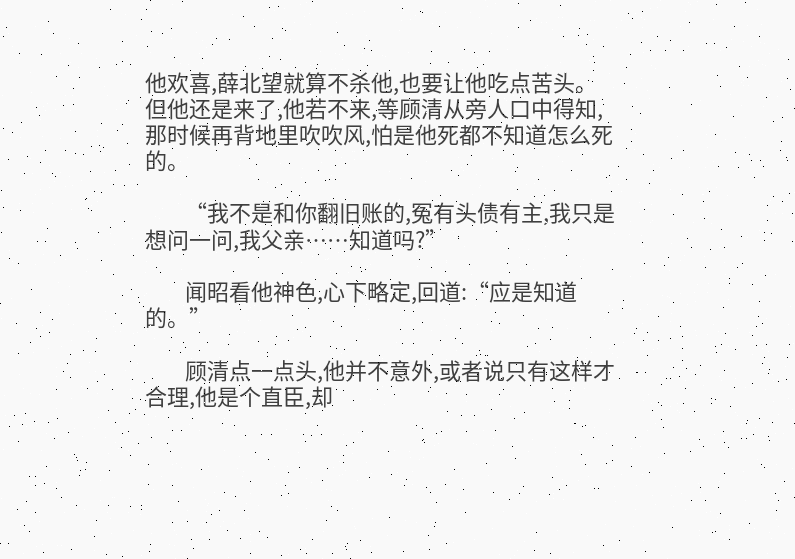他欢喜,薛北望就算不杀他,也要让他吃点苦头。但他还是来了,他若不来,等顾清从旁人口中得知,那时候再背地里吹吹风,怕是他死都不知道怎么死的。

        “我不是和你翻旧账的,冤有头债有主,我只是想问一问,我父亲……知道吗?”

        闻昭看他神色,心下略定,回道:“应是知道的。”

        顾清点一点头,他并不意外,或者说只有这样才合理,他是个直臣,却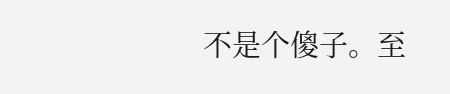不是个傻子。至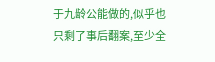于九龄公能做的,似乎也只剩了事后翻案,至少全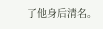了他身后清名。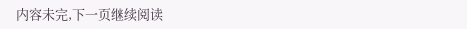内容未完,下一页继续阅读